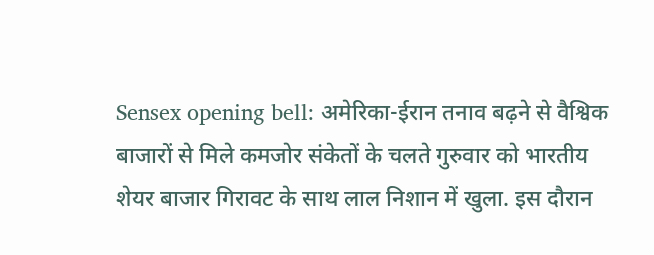Sensex opening bell: अमेरिका-ईरान तनाव बढ़ने से वैश्विक बाजारों से मिले कमजोर संकेतों के चलते गुरुवार को भारतीय शेयर बाजार गिरावट के साथ लाल निशान में खुला. इस दौरान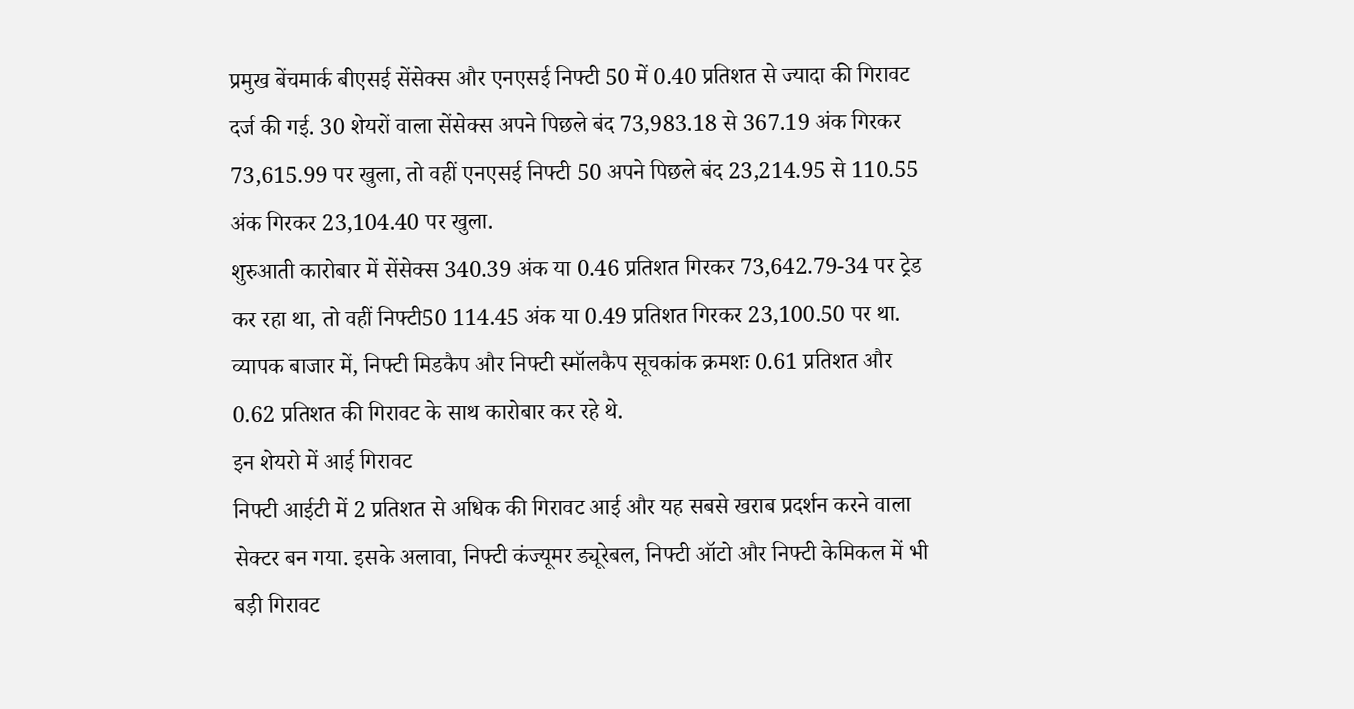प्रमुख बेंचमार्क बीएसई सेंसेक्स और एनएसई निफ्टी 50 में 0.40 प्रतिशत से ज्यादा की गिरावट दर्ज की गई. 30 शेयरों वाला सेंसेक्स अपने पिछले बंद 73,983.18 से 367.19 अंक गिरकर 73,615.99 पर खुला, तो वहीं एनएसई निफ्टी 50 अपने पिछले बंद 23,214.95 से 110.55 अंक गिरकर 23,104.40 पर खुला.
शुरुआती कारोबार में सेंसेक्स 340.39 अंक या 0.46 प्रतिशत गिरकर 73,642.79-34 पर ट्रेड कर रहा था, तो वहीं निफ्टी50 114.45 अंक या 0.49 प्रतिशत गिरकर 23,100.50 पर था. व्यापक बाजार में, निफ्टी मिडकैप और निफ्टी स्मॉलकैप सूचकांक क्रमशः 0.61 प्रतिशत और 0.62 प्रतिशत की गिरावट के साथ कारोबार कर रहे थे.
इन शेयरो में आई गिरावट
निफ्टी आईटी में 2 प्रतिशत से अधिक की गिरावट आई और यह सबसे खराब प्रदर्शन करने वाला सेक्टर बन गया. इसके अलावा, निफ्टी कंज्यूमर ड्यूरेबल, निफ्टी ऑटो और निफ्टी केमिकल में भी बड़ी गिरावट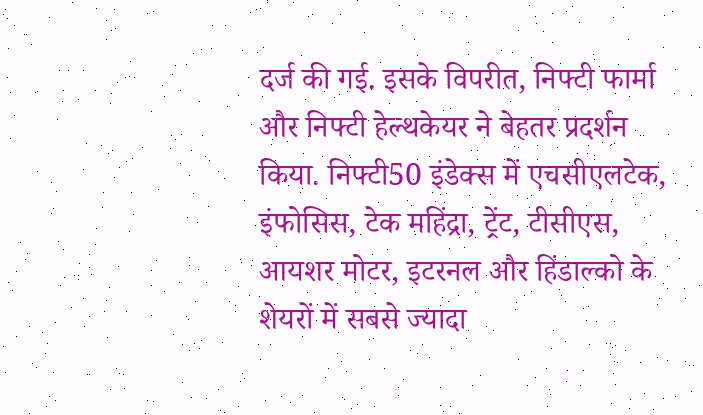दर्ज की गई. इसके विपरीत, निफ्टी फार्मा और निफ्टी हेल्थकेयर ने बेहतर प्रदर्शन किया. निफ्टी50 इंडेक्स में एचसीएलटेक, इंफोसिस, टेक महिंद्रा, ट्रेंट, टीसीएस, आयशर मोटर, इटरनल और हिंडाल्को के शेयरों में सबसे ज्यादा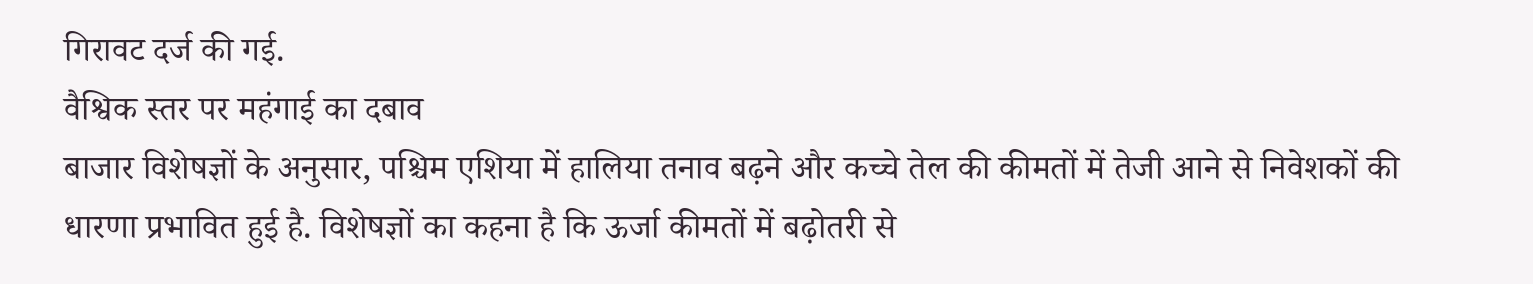गिरावट दर्ज की गई.
वैश्विक स्तर पर महंगाई का दबाव
बाजार विशेषज्ञों के अनुसार, पश्चिम एशिया में हालिया तनाव बढ़ने और कच्चे तेल की कीमतों में तेजी आने से निवेशकों की धारणा प्रभावित हुई है. विशेषज्ञों का कहना है कि ऊर्जा कीमतों में बढ़ोतरी से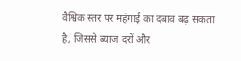वैश्विक स्तर पर महंगाई का दबाव बढ़ सकता है, जिससे ब्याज दरों और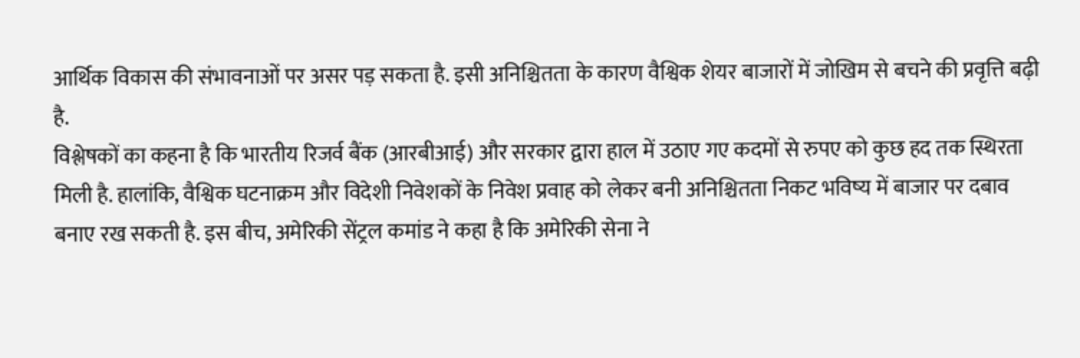आर्थिक विकास की संभावनाओं पर असर पड़ सकता है. इसी अनिश्चितता के कारण वैश्विक शेयर बाजारों में जोखिम से बचने की प्रवृत्ति बढ़ी है.
विश्लेषकों का कहना है कि भारतीय रिजर्व बैंक (आरबीआई) और सरकार द्वारा हाल में उठाए गए कदमों से रुपए को कुछ हद तक स्थिरता मिली है. हालांकि, वैश्विक घटनाक्रम और विदेशी निवेशकों के निवेश प्रवाह को लेकर बनी अनिश्चितता निकट भविष्य में बाजार पर दबाव बनाए रख सकती है. इस बीच, अमेरिकी सेंट्रल कमांड ने कहा है कि अमेरिकी सेना ने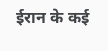ईरान के कई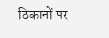ठिकानों पर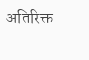अतिरिक्त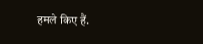हमले किए हैं.